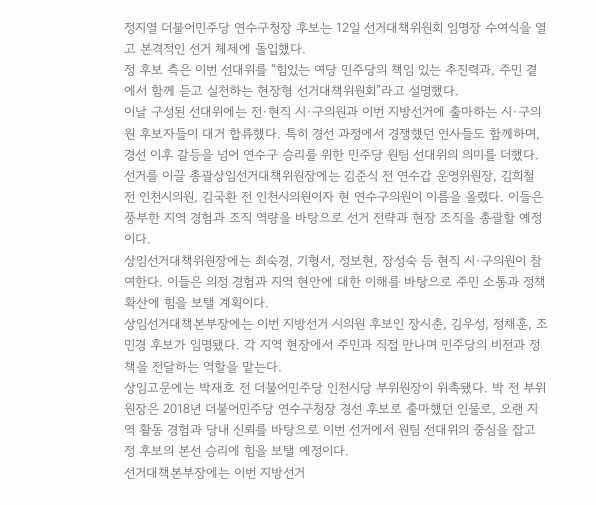정지열 더불어민주당 연수구청장 후보는 12일 선거대책위원회 임명장 수여식을 열고 본격적인 선거 체제에 돌입했다.
정 후보 측은 이번 선대위를 “힘있는 여당 민주당의 책임 있는 추진력과, 주민 곁에서 함께 듣고 실천하는 현장형 선거대책위원회”라고 설명했다.
이날 구성된 선대위에는 전·현직 시·구의원과 이번 지방선거에 출마하는 시·구의원 후보자들이 대거 합류했다. 특히 경선 과정에서 경쟁했던 인사들도 함께하며, 경선 이후 갈등을 넘어 연수구 승리를 위한 민주당 원팀 선대위의 의미를 더했다.
선거를 이끌 총괄상임선거대책위원장에는 김준식 전 연수갑 운영위원장, 김희철 전 인천시의원, 김국환 전 인천시의원이자 현 연수구의원이 이름을 올렸다. 이들은 풍부한 지역 경험과 조직 역량을 바탕으로 선거 전략과 현장 조직을 총괄할 예정이다.
상임선거대책위원장에는 최숙경, 기형서, 정보현, 장성숙 등 현직 시·구의원이 참여한다. 이들은 의정 경험과 지역 현안에 대한 이해를 바탕으로 주민 소통과 정책 확산에 힘을 보탤 계획이다.
상임선거대책본부장에는 이번 지방선거 시의원 후보인 장시춘, 김우성, 정채훈, 조민경 후보가 임명됐다. 각 지역 현장에서 주민과 직접 만나며 민주당의 비전과 정책을 전달하는 역할을 맡는다.
상임고문에는 박재호 전 더불어민주당 인천시당 부위원장이 위촉됐다. 박 전 부위원장은 2018년 더불어민주당 연수구청장 경선 후보로 출마했던 인물로, 오랜 지역 활동 경험과 당내 신뢰를 바탕으로 이번 선거에서 원팀 선대위의 중심을 잡고 정 후보의 본선 승리에 힘을 보탤 예정이다.
선거대책본부장에는 이번 지방선거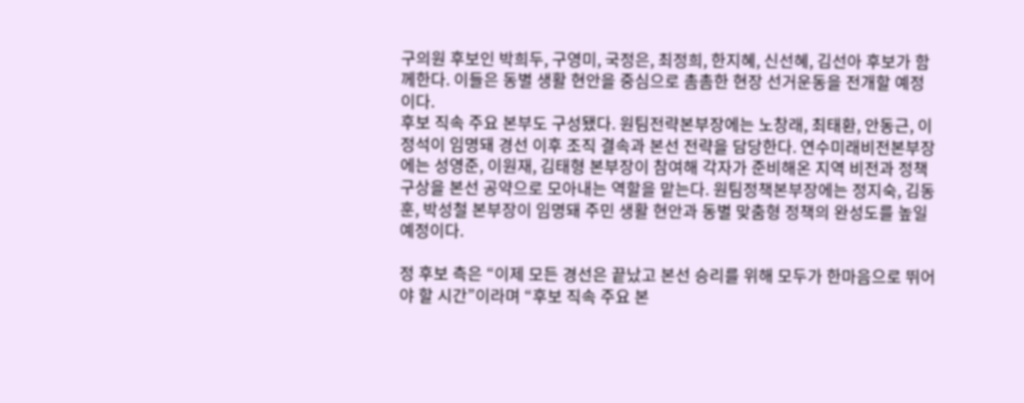구의원 후보인 박희두, 구영미, 국정은, 최정희, 한지혜, 신선혜, 김선아 후보가 함께한다. 이들은 동별 생활 현안을 중심으로 촘촘한 현장 선거운동을 전개할 예정이다.
후보 직속 주요 본부도 구성됐다. 원팀전략본부장에는 노창래, 최태환, 안동근, 이정석이 임명돼 경선 이후 조직 결속과 본선 전략을 담당한다. 연수미래비전본부장에는 성영준, 이원재, 김태형 본부장이 참여해 각자가 준비해온 지역 비전과 정책 구상을 본선 공약으로 모아내는 역할을 맡는다. 원팀정책본부장에는 정지숙, 김동훈, 박성철 본부장이 임명돼 주민 생활 현안과 동별 맞춤형 정책의 완성도를 높일 예정이다.

정 후보 측은 “이제 모든 경선은 끝났고 본선 승리를 위해 모두가 한마음으로 뛰어야 할 시간”이라며 “후보 직속 주요 본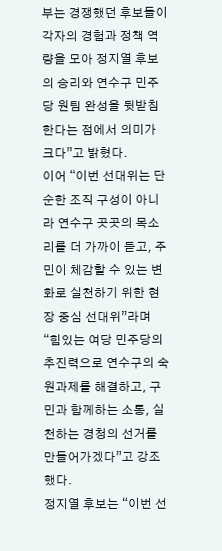부는 경쟁했던 후보들이 각자의 경험과 정책 역량을 모아 정지열 후보의 승리와 연수구 민주당 원팀 완성을 뒷받침한다는 점에서 의미가 크다”고 밝혔다.
이어 “이번 선대위는 단순한 조직 구성이 아니라 연수구 곳곳의 목소리를 더 가까이 듣고, 주민이 체감할 수 있는 변화로 실천하기 위한 현장 중심 선대위”라며 “힘있는 여당 민주당의 추진력으로 연수구의 숙원과제를 해결하고, 구민과 함께하는 소통, 실천하는 경청의 선거를 만들어가겠다”고 강조했다.
정지열 후보는 “이번 선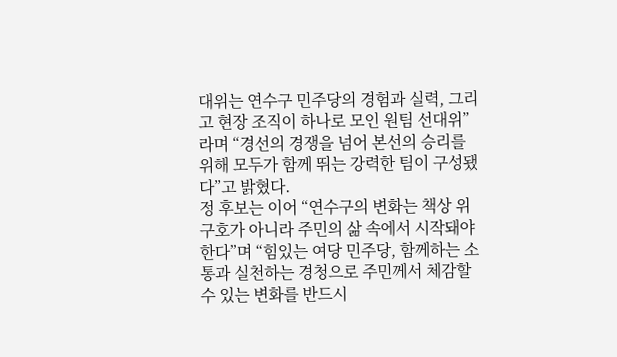대위는 연수구 민주당의 경험과 실력, 그리고 현장 조직이 하나로 모인 원팀 선대위”라며 “경선의 경쟁을 넘어 본선의 승리를 위해 모두가 함께 뛰는 강력한 팀이 구성됐다”고 밝혔다.
정 후보는 이어 “연수구의 변화는 책상 위 구호가 아니라 주민의 삶 속에서 시작돼야 한다”며 “힘있는 여당 민주당, 함께하는 소통과 실천하는 경청으로 주민께서 체감할 수 있는 변화를 반드시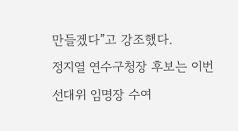만들겠다”고 강조했다.
정지열 연수구청장 후보는 이번 선대위 임명장 수여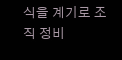식을 계기로 조직 정비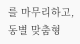를 마무리하고, 동별 맞춤형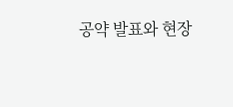공약 발표와 현장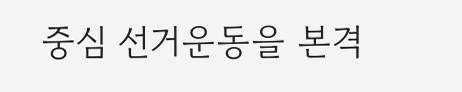중심 선거운동을 본격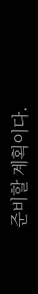준비할 계획이다.